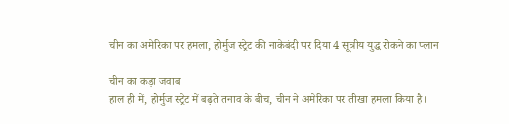चीन का अमेरिका पर हमला, होर्मुज स्ट्रेट की नाकेबंदी पर दिया 4 सूत्रीय युद्ध रोकने का प्लान

चीन का कड़ा जवाब
हाल ही में, होर्मुज स्ट्रेट में बढ़ते तनाव के बीच, चीन ने अमेरिका पर तीखा हमला किया है।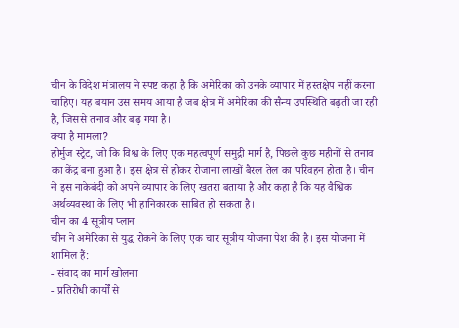चीन के विदेश मंत्रालय ने स्पष्ट कहा है कि अमेरिका को उनके व्यापार में हस्तक्षेप नहीं करना चाहिए। यह बयान उस समय आया है जब क्षेत्र में अमेरिका की सैन्य उपस्थिति बढ़ती जा रही है, जिससे तनाव और बढ़ गया है।
क्या है मामला?
होर्मुज स्ट्रेट, जो कि विश्व के लिए एक महत्वपूर्ण समुद्री मार्ग है, पिछले कुछ महीनों से तनाव का केंद्र बना हुआ है। इस क्षेत्र से होकर रोजाना लाखों बैरल तेल का परिवहन होता है। चीन ने इस नाकेबंदी को अपने व्यापार के लिए खतरा बताया है और कहा है कि यह वैश्विक अर्थव्यवस्था के लिए भी हानिकारक साबित हो सकता है।
चीन का 4 सूत्रीय प्लान
चीन ने अमेरिका से युद्ध रोकने के लिए एक चार सूत्रीय योजना पेश की है। इस योजना में शामिल हैं:
- संवाद का मार्ग खोलना
- प्रतिरोधी कार्यों से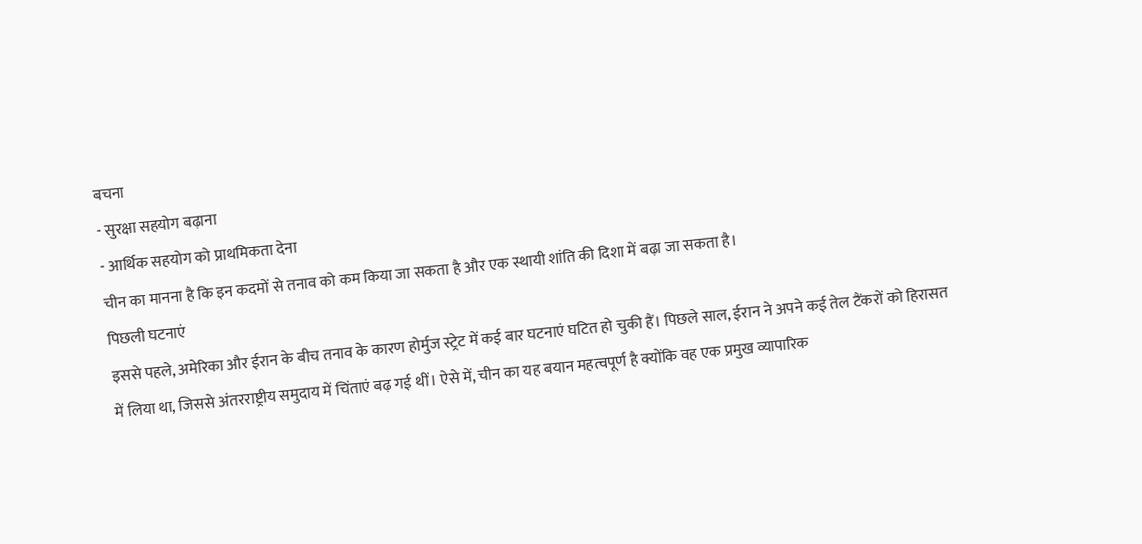बचना
- सुरक्षा सहयोग बढ़ाना
- आर्थिक सहयोग को प्राथमिकता देना
चीन का मानना है कि इन कदमों से तनाव को कम किया जा सकता है और एक स्थायी शांति की दिशा में बढ़ा जा सकता है।
पिछली घटनाएं
इससे पहले, अमेरिका और ईरान के बीच तनाव के कारण होर्मुज स्ट्रेट में कई बार घटनाएं घटित हो चुकी हैं। पिछले साल, ईरान ने अपने कई तेल टैंकरों को हिरासत में लिया था, जिससे अंतरराष्ट्रीय समुदाय में चिंताएं बढ़ गई थीं। ऐसे में, चीन का यह बयान महत्वपूर्ण है क्योंकि वह एक प्रमुख व्यापारिक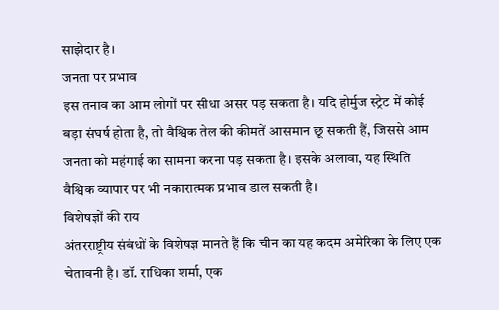साझेदार है।
जनता पर प्रभाव
इस तनाव का आम लोगों पर सीधा असर पड़ सकता है। यदि होर्मुज स्ट्रेट में कोई बड़ा संघर्ष होता है, तो वैश्विक तेल की कीमतें आसमान छू सकती हैं, जिससे आम जनता को महंगाई का सामना करना पड़ सकता है। इसके अलावा, यह स्थिति वैश्विक व्यापार पर भी नकारात्मक प्रभाव डाल सकती है।
विशेषज्ञों की राय
अंतरराष्ट्रीय संबंधों के विशेषज्ञ मानते हैं कि चीन का यह कदम अमेरिका के लिए एक चेतावनी है। डॉ. राधिका शर्मा, एक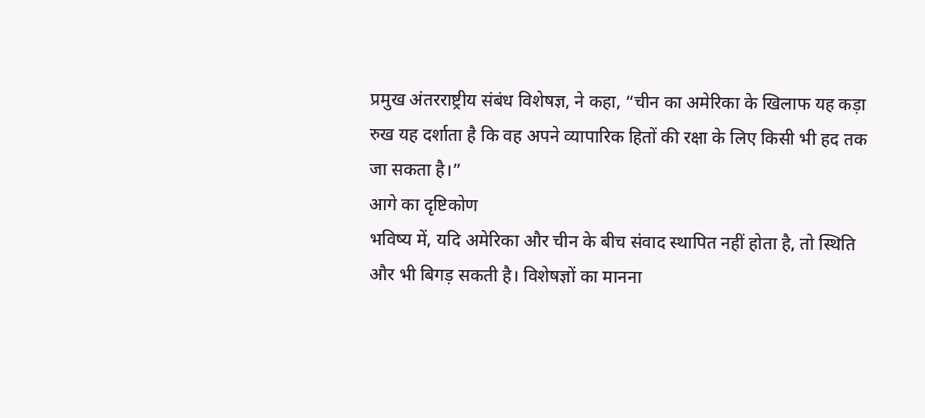प्रमुख अंतरराष्ट्रीय संबंध विशेषज्ञ, ने कहा, “चीन का अमेरिका के खिलाफ यह कड़ा रुख यह दर्शाता है कि वह अपने व्यापारिक हितों की रक्षा के लिए किसी भी हद तक जा सकता है।”
आगे का दृष्टिकोण
भविष्य में, यदि अमेरिका और चीन के बीच संवाद स्थापित नहीं होता है, तो स्थिति और भी बिगड़ सकती है। विशेषज्ञों का मानना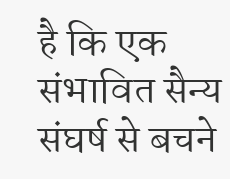है कि एक संभावित सैन्य संघर्ष से बचने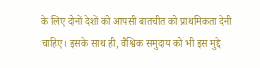के लिए दोनों देशों को आपसी बातचीत को प्राथमिकता देनी चाहिए। इसके साथ ही, वैश्विक समुदाय को भी इस मुद्दे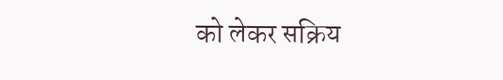को लेकर सक्रिय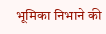भूमिका निभाने की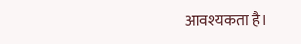आवश्यकता है।